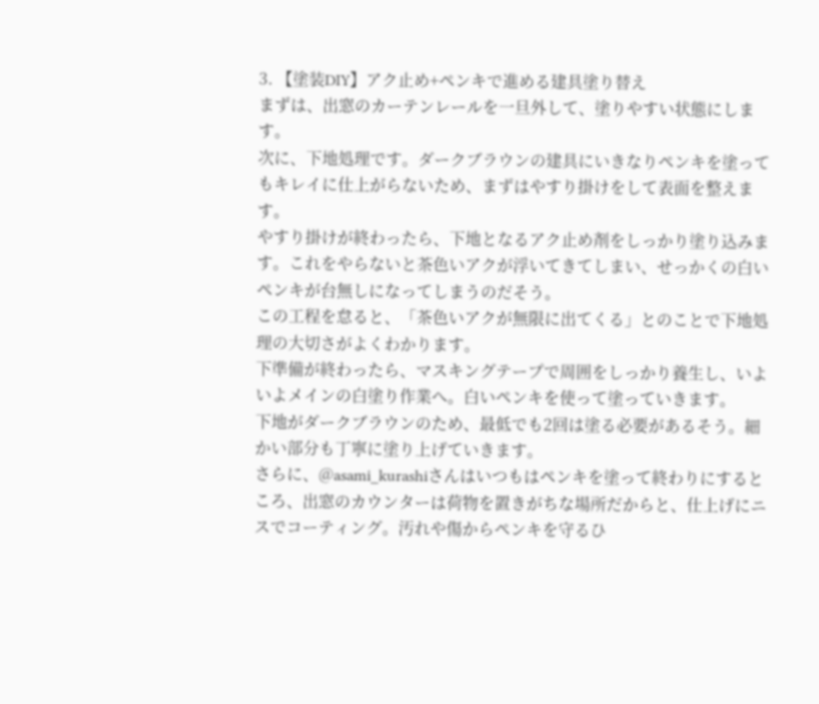3. 【塗装DIY】アク止め+ペンキで進める建具塗り替え
まずは、出窓のカーテンレールを一旦外して、塗りやすい状態にします。
次に、下地処理です。ダークブラウンの建具にいきなりペンキを塗ってもキレイに仕上がらないため、まずはやすり掛けをして表面を整えます。
やすり掛けが終わったら、下地となるアク止め剤をしっかり塗り込みます。これをやらないと茶色いアクが浮いてきてしまい、せっかくの白いペンキが台無しになってしまうのだそう。
この工程を怠ると、「茶色いアクが無限に出てくる」とのことで下地処理の大切さがよくわかります。
下準備が終わったら、マスキングテープで周囲をしっかり養生し、いよいよメインの白塗り作業へ。白いペンキを使って塗っていきます。
下地がダークブラウンのため、最低でも2回は塗る必要があるそう。細かい部分も丁寧に塗り上げていきます。
さらに、@asami_kurashiさんはいつもはペンキを塗って終わりにするところ、出窓のカウンターは荷物を置きがちな場所だからと、仕上げにニスでコーティング。汚れや傷からペンキを守るひ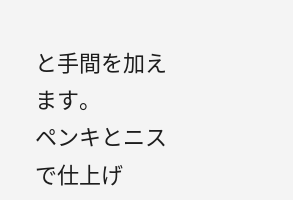と手間を加えます。
ペンキとニスで仕上げ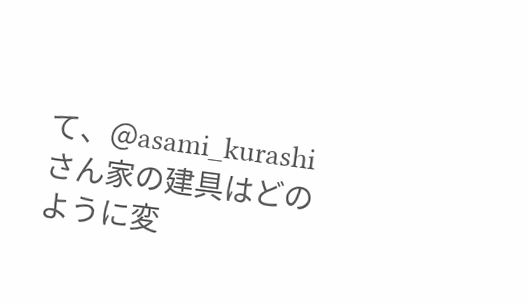て、@asami_kurashiさん家の建具はどのように変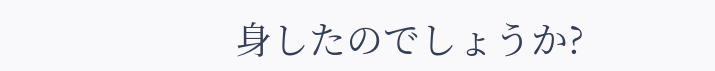身したのでしょうか?